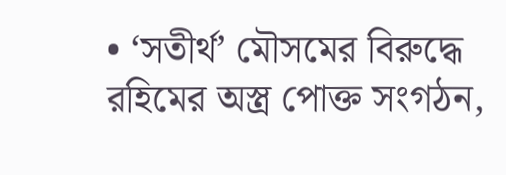• ‘সতীর্থ’ মৌসমের বিরুদ্ধে রহিমের অস্ত্র পোক্ত সংগঠন,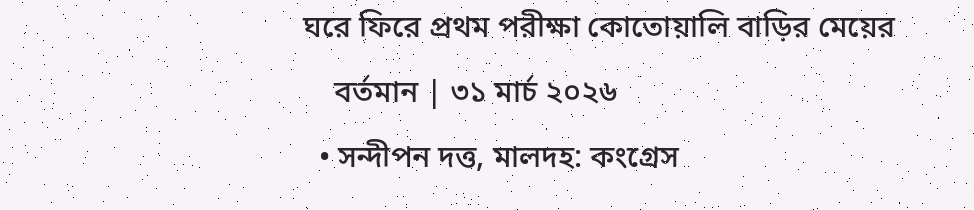ঘরে ফিরে প্রথম পরীক্ষা কোতোয়ালি বাড়ির মেয়ের
    বর্তমান | ৩১ মার্চ ২০২৬
  • সন্দীপন দত্ত, মালদহ: কংগ্রেস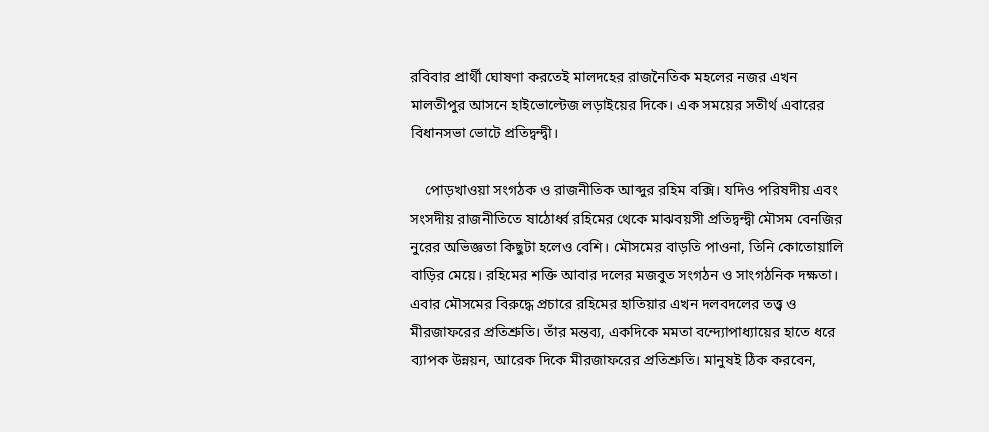রবিবার প্রার্থী ঘোষণা করতেই মালদহের রাজনৈতিক মহলের নজর এখন মালতীপুর আসনে হাইভোল্টেজ লড়াইয়ের দিকে। এক সময়ের সতীর্থ এবারের বিধানসভা ভোটে প্রতিদ্বন্দ্বী।

    পোড়খাওয়া সংগঠক ও রাজনীতিক আব্দুর রহিম বক্সি। যদিও পরিষদীয় এবং সংসদীয় রাজনীতিতে ষাঠোর্ধ্ব রহিমের থেকে মাঝবয়সী প্রতিদ্বন্দ্বী মৌসম বেনজির নুরের অভিজ্ঞতা কিছুটা হলেও বেশি। মৌসমের বাড়তি পাওনা, তিনি কোতোয়ালি বাড়ির মেয়ে। রহিমের শক্তি আবার দলের মজবুত সংগঠন ও সাংগঠনিক দক্ষতা। এবার মৌসমের বিরুদ্ধে প্রচারে রহিমের হাতিয়ার এখন দলবদলের তত্ত্ব ও মীরজাফরের প্রতিশ্রুতি। তাঁর মন্তব্য, একদিকে মমতা বন্দ্যোপাধ্যায়ের হাতে ধরে ব্যাপক উন্নয়ন, আরেক দিকে মীরজাফরের প্রতিশ্রুতি। মানুষই ঠিক করবেন,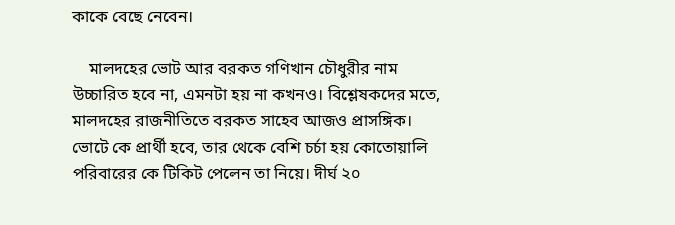কাকে বেছে নেবেন।

    মালদহের ভোট আর বরকত গণিখান চৌধুরীর নাম উচ্চারিত হবে না, এমনটা হয় না কখনও। বিশ্লেষকদের মতে, মালদহের রাজনীতিতে বরকত সাহেব আজও প্রাসঙ্গিক। ভোটে কে প্রার্থী হবে, তার থেকে বেশি চর্চা হয় কোতোয়ালি পরিবারের কে টিকিট পেলেন তা নিয়ে। দীর্ঘ ২০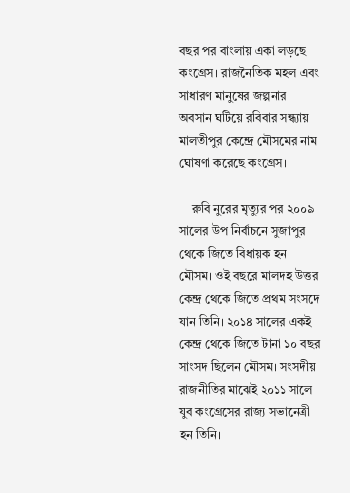বছর পর বাংলায় একা লড়ছে কংগ্রেস। রাজনৈতিক মহল এবং সাধারণ মানুষের জল্পনার অবসান ঘটিয়ে রবিবার সন্ধ্যায় মালতীপুর কেন্দ্রে মৌসমের নাম ঘোষণা করেছে কংগ্রেস।

    রুবি নুরের মৃত্যুর পর ২০০৯ সালের উপ নির্বাচনে সুজাপুর থেকে জিতে বিধায়ক হন মৌসম। ওই বছরে মালদহ উত্তর কেন্দ্র থেকে জিতে প্রথম সংসদে যান তিনি। ২০১৪ সালের একই কেন্দ্র থেকে জিতে টানা ১০ বছর সাংসদ ছিলেন মৌসম। সংসদীয় রাজনীতির মাঝেই ২০১১ সালে যুব কংগ্রেসের রাজ্য সভানেত্রী হন তিনি।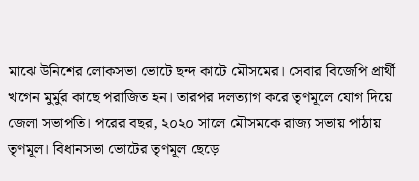মাঝে উনিশের লোকসভা ভোটে ছন্দ কাটে মৌসমের। সেবার বিজেপি প্রার্থী খগেন মুর্মুর কাছে পরাজিত হন। তারপর দলত্যাগ করে তৃণমূলে যোগ দিয়ে জেলা সভাপতি। পরের বছর, ২০২০ সালে মৌসমকে রাজ্য সভায় পাঠায় তৃণমূল। বিধানসভা ভোটের তৃণমূল ছেড়ে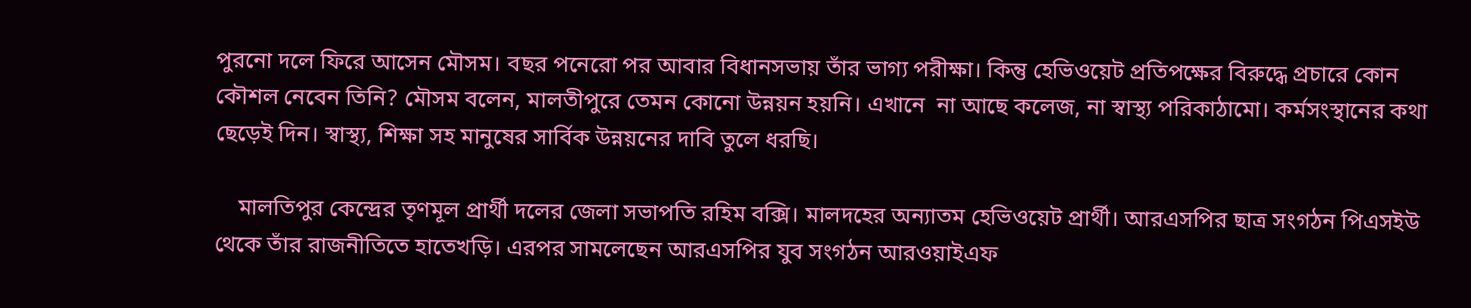পুরনো দলে ফিরে আসেন মৌসম। বছর পনেরো পর আবার বিধানসভায় তাঁর ভাগ্য পরীক্ষা। কিন্তু হেভিওয়েট প্রতিপক্ষের বিরুদ্ধে প্রচারে কোন কৌশল নেবেন তিনি? মৌসম বলেন, মালতীপুরে তেমন কোনো উন্নয়ন হয়নি। এখানে  না আছে কলেজ, না স্বাস্থ্য পরিকাঠামো। কর্মসংস্থানের কথা ছেড়েই দিন। স্বাস্থ্য, শিক্ষা সহ মানুষের সার্বিক উন্নয়নের দাবি তুলে ধরছি।

    মালতিপুর কেন্দ্রের তৃণমূল প্রার্থী দলের জেলা সভাপতি রহিম বক্সি। মালদহের অন্যাতম হেভিওয়েট প্রার্থী। আরএসপির ছাত্র সংগঠন পিএসইউ থেকে তাঁর রাজনীতিতে হাতেখড়ি। এরপর সামলেছেন আরএসপির যুব সংগঠন আরওয়াইএফ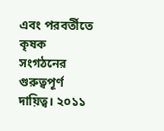এবং পরবর্তীতে কৃষক সংগঠনের গুরুত্বপূর্ণ দায়িত্ব। ২০১১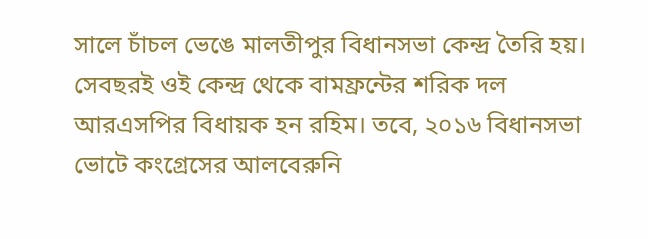সালে চাঁচল ভেঙে মালতীপুর বিধানসভা কেন্দ্র তৈরি হয়। সেবছরই ওই কেন্দ্র থেকে বামফ্রন্টের শরিক দল আরএসপির বিধায়ক হন রহিম। তবে, ২০১৬ বিধানসভা ভোটে কংগ্রেসের আলবেরুনি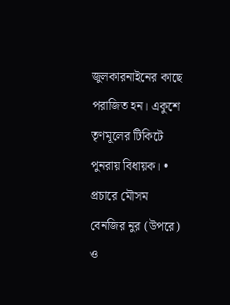জুলকারনাইনের কাছে পরাজিত হন। একুশে তৃণমূলের টিকিটে পুনরায় বিধায়ক। • প্রচারে মৌসম বেনজির নুর (উপরে) ও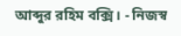আব্দুর রহিম বক্সি। - নিজস্ব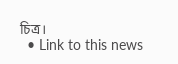চিত্র।
  • Link to this news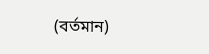(বর্তমান)